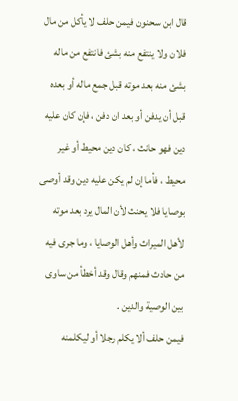قال ابن سحنون فيمن حلف لا يأكل من مال فلان ولا ينتفع منه بشئ فانتفع من ماله بشئ منه بعد موته قبل جمع ماله أو بعده قبل أن يدفن أو بعد ان دفن ، فإن كان عليه دين فهو حانث ، كان دين محيط أو غير محيط ، فأما إن لم يكن عليه دين وقد أوصى بوصايا فلا يحنث لأن المال يرد بعد موته لأهل الميراث وأهل الوصايا ، وما جرى فيه من حادث فمنهم وقال وقد أخطأ من ساوى بين الوصية والدين .
فيمن حلف ألا يكلم رجلا أو ليكلمنه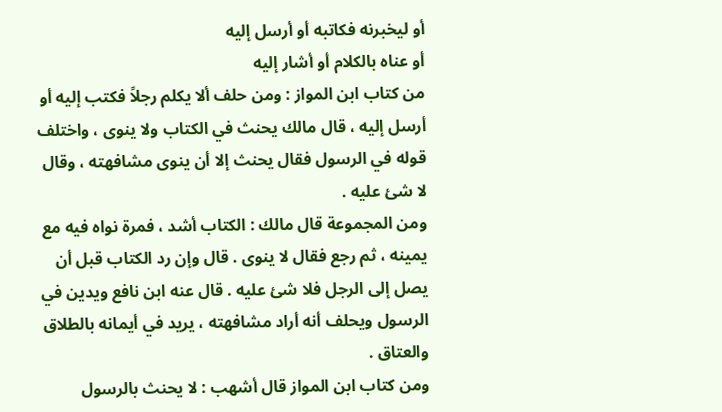أو ليخبرنه فكاتبه أو أرسل إليه
أو عناه بالكلام أو أشار إليه
من كتاب ابن المواز : ومن حلف ألا يكلم رجلاً فكتب إليه أو أرسل إليه ، قال مالك يحنث في الكتاب ولا ينوى ، واختلف قوله في الرسول فقال يحنث إلا أن ينوى مشافهته ، وقال لا شئ عليه .
ومن المجموعة قال مالك : الكتاب أشد ، فمرة نواه فيه مع يمينه ، ثم رجع فقال لا ينوى . قال وإن رد الكتاب قبل أن يصل إلى الرجل فلا شئ عليه . قال عنه ابن نافع ويدين في الرسول ويحلف أنه أراد مشافهته ، يريد في أيمانه بالطلاق والعتاق .
ومن كتاب ابن المواز قال أشهب : لا يحنث بالرسول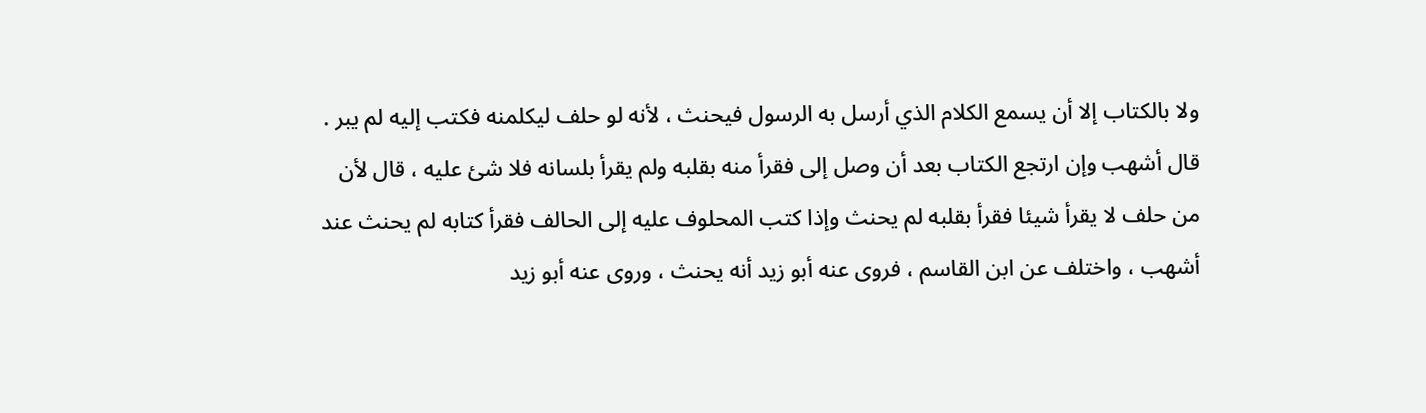ولا بالكتاب إلا أن يسمع الكلام الذي أرسل به الرسول فيحنث ، لأنه لو حلف ليكلمنه فكتب إليه لم يبر . قال أشهب وإن ارتجع الكتاب بعد أن وصل إلى فقرأ منه بقلبه ولم يقرأ بلسانه فلا شئ عليه ، قال لأن من حلف لا يقرأ شيئا فقرأ بقلبه لم يحنث وإذا كتب المحلوف عليه إلى الحالف فقرأ كتابه لم يحنث عند أشهب ، واختلف عن ابن القاسم ، فروى عنه أبو زيد أنه يحنث ، وروى عنه أبو زيد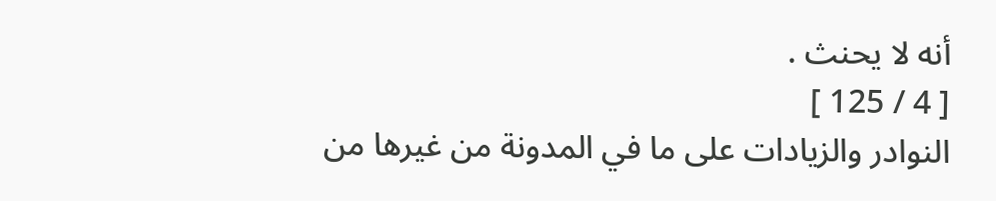أنه لا يحنث .
[ 4 / 125 ]
النوادر والزيادات على ما في المدونة من غيرها من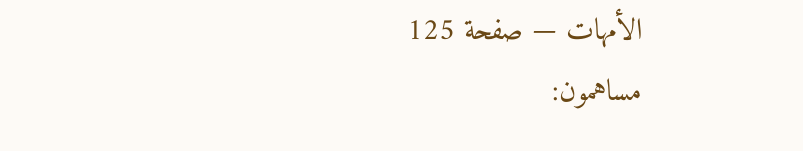الأمهات — صفحة 125
مساهمون: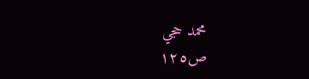محمد حجي
ص١٢٥